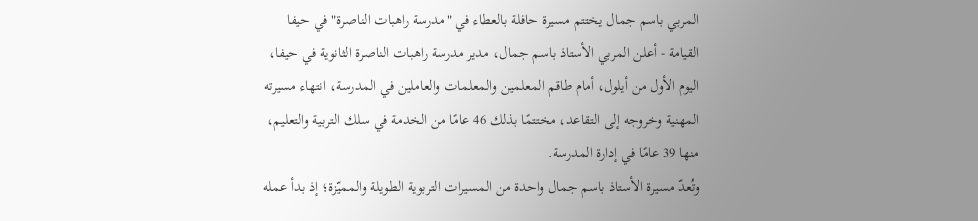المربي باسم جمال يختتم مسيرة حافلة بالعطاء في "مدرسة راهبات الناصرة" في حيفا
القيامة - أعلن المربي الأستاذ باسم جمال، مدير مدرسة راهبات الناصرة الثانوية في حيفا، اليوم الأول من أيلول، أمام طاقم المعلمين والمعلمات والعاملين في المدرسة، انتهاء مسيرته المهنية وخروجه إلى التقاعد، مختتمًا بذلك 46 عامًا من الخدمة في سلك التربية والتعليم، منها 39 عامًا في إدارة المدرسة.
وتُعدّ مسيرة الأستاذ باسم جمال واحدة من المسيرات التربوية الطويلة والمميّزة؛ إذ بدأ عمله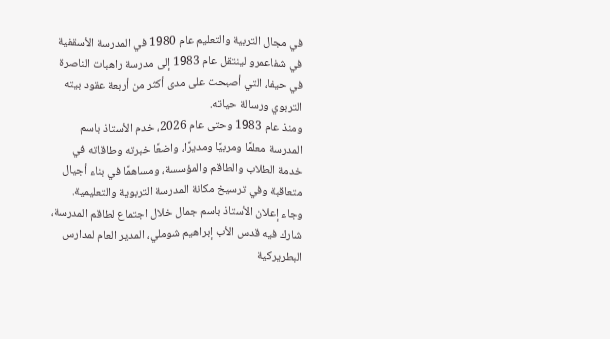في مجال التربية والتعليم عام 1980 في المدرسة الأسقفية في شفاعمرو لينتقل عام 1983 إلى مدرسة راهبات الناصرة في حيفا، التي أصبحت على مدى أكثر من أربعة عقود بيته التربوي ورسالة حياته.
ومنذ عام 1983 وحتى عام 2026، خدم الأستاذ باسم المدرسة معلمًا ومربيًا ومديرًا، واضعًا خبرته وطاقاته في خدمة الطلاب والطاقم والمؤسسة، ومساهمًا في بناء أجيال متعاقبة وفي ترسيخ مكانة المدرسة التربوية والتعليمية.
وجاء إعلان الأستاذ باسم جمال خلال اجتماع لطاقم المدرسة، شارك فيه قدس الأب إبراهيم شوملي، المدير العام لمدارس البطريركية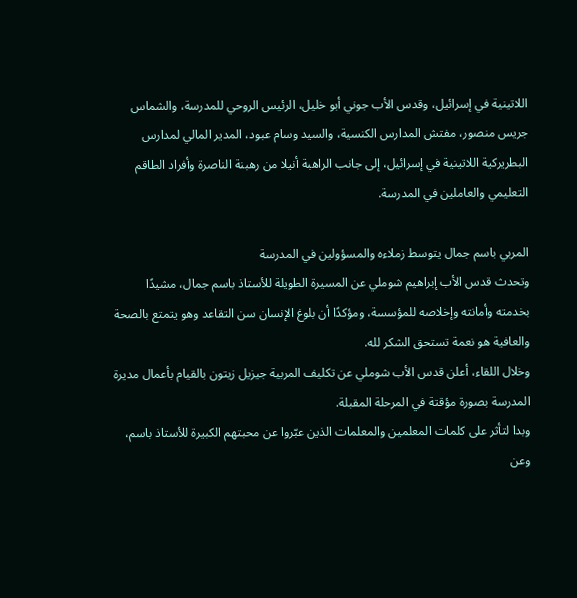اللاتينية في إسرائيل، وقدس الأب جوني أبو خليل، الرئيس الروحي للمدرسة، والشماس جريس منصور، مفتش المدارس الكنسية، والسيد وسام عبود، المدير المالي لمدارس البطريركية اللاتينية في إسرائيل، إلى جانب الراهبة أنيلا من رهبنة الناصرة وأفراد الطاقم التعليمي والعاملين في المدرسة.

المربي باسم جمال يتوسط زملاءه والمسؤولين في المدرسة
وتحدث قدس الأب إبراهيم شوملي عن المسيرة الطويلة للأستاذ باسم جمال، مشيدًا بخدمته وأمانته وإخلاصه للمؤسسة، ومؤكدًا أن بلوغ الإنسان سن التقاعد وهو يتمتع بالصحة والعافية هو نعمة تستحق الشكر لله.
وخلال اللقاء، أعلن قدس الأب شوملي عن تكليف المربية جيزيل زيتون بالقيام بأعمال مديرة المدرسة بصورة مؤقتة في المرحلة المقبلة.
وبدا لتأثر على كلمات المعلمين والمعلمات الذين عبّروا عن محبتهم الكبيرة للأستاذ باسم، وعن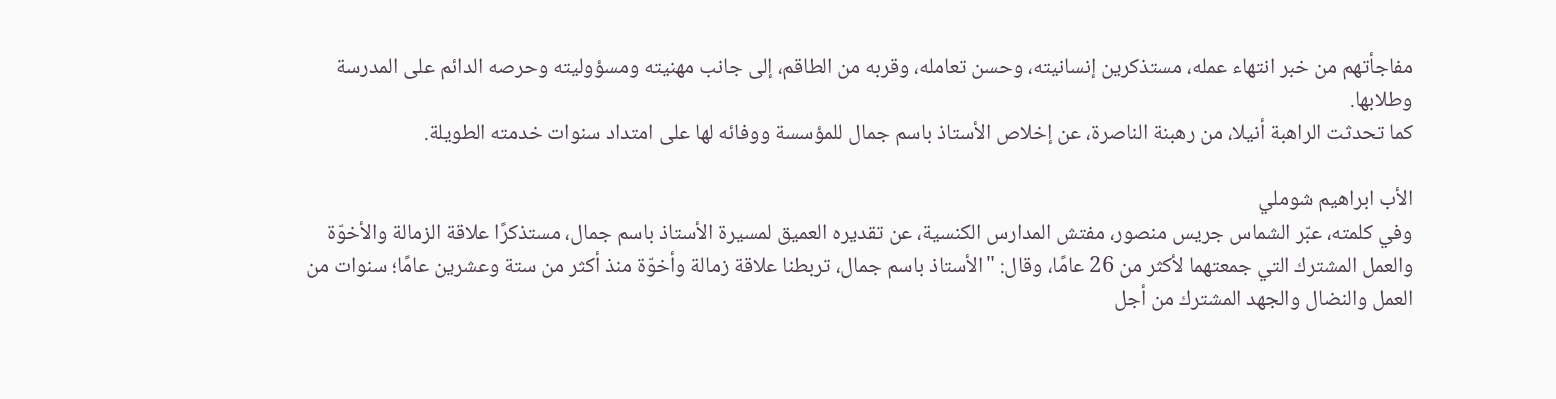مفاجأتهم من خبر انتهاء عمله، مستذكرين إنسانيته، وحسن تعامله، وقربه من الطاقم، إلى جانب مهنيته ومسؤوليته وحرصه الدائم على المدرسة وطلابها.
كما تحدثت الراهبة أنيلا، من رهبنة الناصرة، عن إخلاص الأستاذ باسم جمال للمؤسسة ووفائه لها على امتداد سنوات خدمته الطويلة.

الأب ابراهيم شوملي
وفي كلمته، عبّر الشماس جريس منصور، مفتش المدارس الكنسية، عن تقديره العميق لمسيرة الأستاذ باسم جمال، مستذكرًا علاقة الزمالة والأخوّة والعمل المشترك التي جمعتهما لأكثر من 26 عامًا، وقال: "الأستاذ باسم جمال، تربطنا علاقة زمالة وأخوّة منذ أكثر من ستة وعشرين عامًا؛ سنوات من العمل والنضال والجهد المشترك من أجل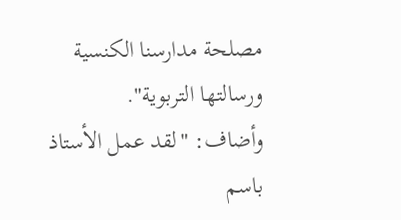مصلحة مدارسنا الكنسية ورسالتها التربوية".
وأضاف: "لقد عمل الأستاذ باسم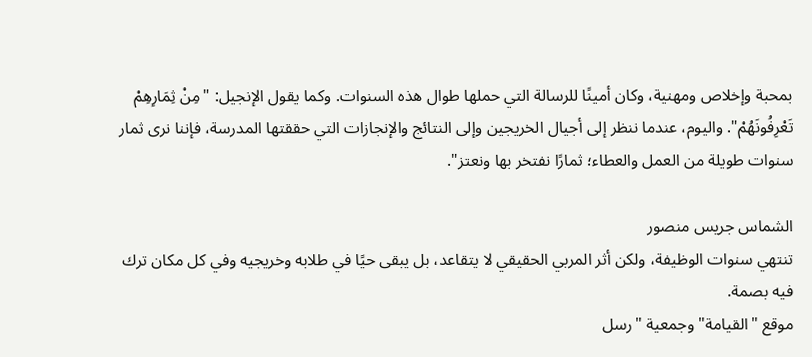بمحبة وإخلاص ومهنية، وكان أمينًا للرسالة التي حملها طوال هذه السنوات. وكما يقول الإنجيل: "مِنْ ثِمَارِهِمْ تَعْرِفُونَهُمْ". واليوم، عندما ننظر إلى أجيال الخريجين وإلى النتائج والإنجازات التي حققتها المدرسة، فإننا نرى ثمار سنوات طويلة من العمل والعطاء؛ ثمارًا نفتخر بها ونعتز".

الشماس جريس منصور
تنتهي سنوات الوظيفة، ولكن أثر المربي الحقيقي لا يتقاعد، بل يبقى حيًا في طلابه وخريجيه وفي كل مكان ترك فيه بصمة.
موقع "القيامة" وجمعية "رسل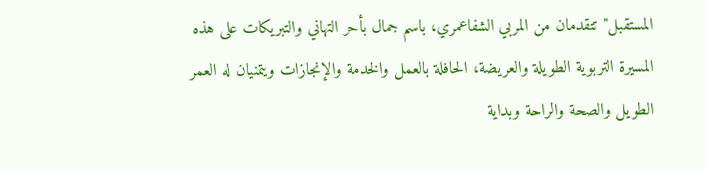المستقبل" تتقدمان من المربي الشفاعمري، باسم جمال بأحر التهاني والتبريكات على هذه المسيرة التربوية الطويلة والعريضة، الحافلة بالعمل والخدمة والإنجازات ويتمنيان له العمر الطويل والصحة والراحة وبداية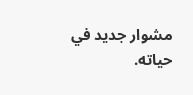مشوار جديد في حياته.